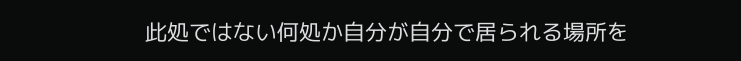此処ではない何処か自分が自分で居られる場所を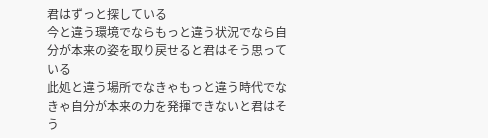君はずっと探している
今と違う環境でならもっと違う状況でなら自分が本来の姿を取り戻せると君はそう思っている
此処と違う場所でなきゃもっと違う時代でなきゃ自分が本来の力を発揮できないと君はそう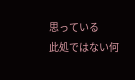思っている
此処ではない何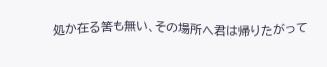処か在る筈も無い、その場所へ君は帰りたがって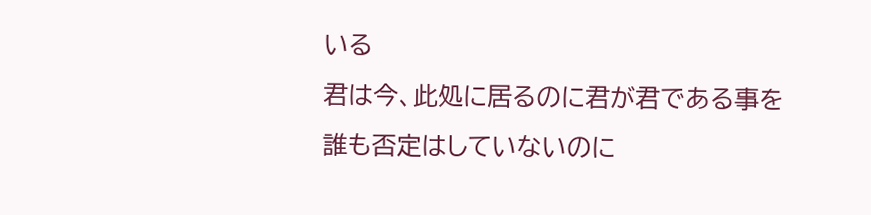いる
君は今、此処に居るのに君が君である事を誰も否定はしていないのに